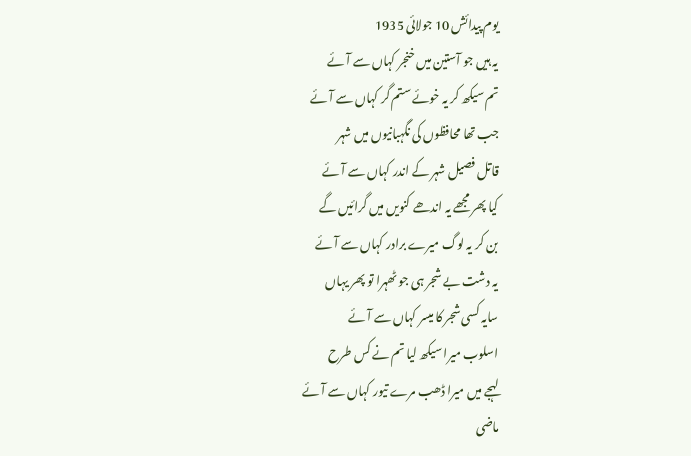یوم پیدائش 10 جولائی 1935
یہ ہیں جو آستین میں خنجر کہاں سے آئے
تم سیکھ کر یہ خوئے ستم گر کہاں سے آئے
جب تھا محافظوں کی نگہبانیوں میں شہر
قاتل فصیل شہر کے اندر کہاں سے آئے
کیا پھر مجھے یہ اندھے کنویں میں گرائیں گے
بن کر یہ لوگ میرے برادر کہاں سے آئے
یہ دشت بے شجر ہی جو ٹھہرا تو پھر یہاں
سایہ کسی شجر کا میسر کہاں سے آئے
اسلوب میرا سیکھ لیا تم نے کس طرح
لہجے میں میرا ڈھب مرے تیور کہاں سے آئے
ماضی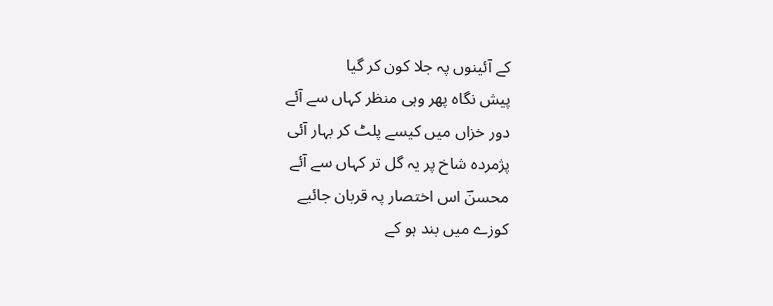کے آئینوں پہ جلا کون کر گیا
پیش نگاہ پھر وہی منظر کہاں سے آئے
دور خزاں میں کیسے پلٹ کر بہار آئی
پژمردہ شاخ پر یہ گل تر کہاں سے آئے
محسنؔ اس اختصار پہ قربان جائیے
کوزے میں بند ہو کے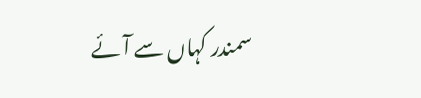سمندر کہاں سے آئے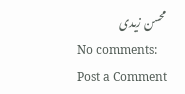محسن زیدی
No comments:
Post a Comment